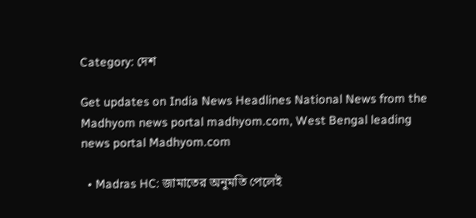Category: দেশ

Get updates on India News Headlines National News from the Madhyom news portal madhyom.com, West Bengal leading news portal Madhyom.com

  • Madras HC: জামাতের অনুমতি পেলেই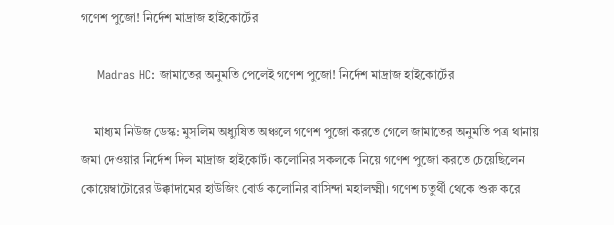গণেশ পুজো! নির্দেশ মাদ্রাজ হাইকোর্টের

    Madras HC: জামাতের অনুমতি পেলেই গণেশ পুজো! নির্দেশ মাদ্রাজ হাইকোর্টের

    মাধ্যম নিউজ ডেস্ক: মুসলিম অধ্যুষিত অঞ্চলে গণেশ পুজো করতে গেলে জামাতের অনুমতি পত্র থানায় জমা দেওয়ার নির্দেশ দিল মাদ্রাজ হাইকোর্ট। কলোনির সকলকে নিয়ে গণেশ পুজো করতে চেয়েছিলেন কোয়েম্বাটোরের উক্কাদামের হাউজিং বোর্ড কলোনির বাসিন্দা মহালক্ষ্মী। গণেশ চতুর্থী থেকে শুরু করে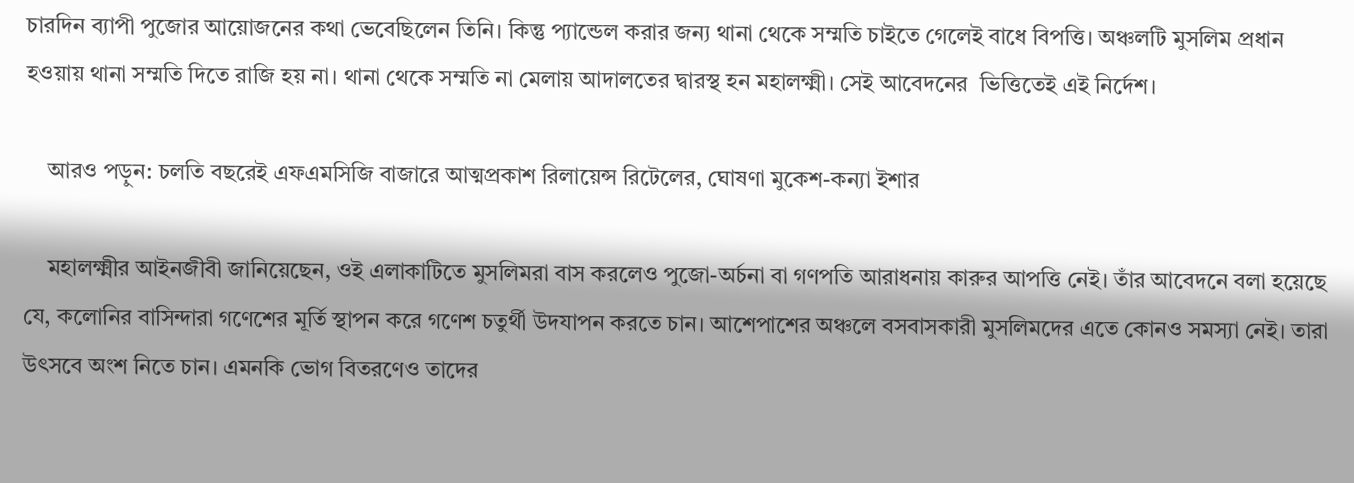চারদিন ব্যাপী পুজোর আয়োজনের কথা ভেবেছিলেন তিনি। কিন্তু প্যান্ডেল করার জন্য থানা থেকে সম্মতি চাইতে গেলেই বাধে বিপত্তি। অঞ্চলটি মুসলিম প্রধান হওয়ায় থানা সম্মতি দিতে রাজি হয় না। থানা থেকে সম্মতি না মেলায় আদালতের দ্বারস্থ হন মহালক্ষ্মী। সেই আবেদনের  ভিত্তিতেই এই নির্দেশ।

    আরও পড়ুন: চলতি বছরেই এফএমসিজি বাজারে আত্মপ্রকাশ রিলায়েন্স রিটেলের, ঘোষণা মুকেশ-কন্যা ইশার

    মহালক্ষ্মীর আইনজীবী জানিয়েছেন, ওই এলাকাটিতে মুসলিমরা বাস করলেও পুজো-অর্চনা বা গণপতি আরাধনায় কারুর আপত্তি নেই। তাঁর আবেদনে বলা হয়েছে যে, কলোনির বাসিন্দারা গণেশের মূর্তি স্থাপন করে গণেশ চতুর্থী উদযাপন করতে চান। আশেপাশের অঞ্চলে বসবাসকারী মুসলিমদের এতে কোনও সমস্যা নেই। তারা উৎসবে অংশ নিতে চান। এমনকি ভোগ বিতরণেও তাদের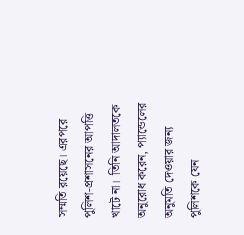সম্মতি রয়েছে। এরপরে পুলিশ-প্রশাসনের আপত্তি খাটে না।  তিনি আদালতকে অনুরোধ করেন, প্যান্ডেলের অনুমতি দেওয়ার জন্য পুলিশকে যেন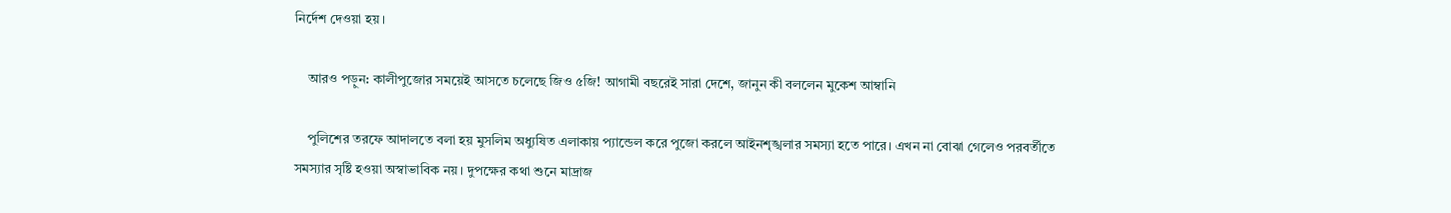নির্দেশ দেওয়া হয়।

    আরও পড়ুন: কালীপুজোর সময়েই আসতে চলেছে জিও ৫জি! আগামী বছরেই সারা দেশে, জানুন কী বললেন মুকেশ আম্বানি

    পুলিশের তরফে আদালতে বলা হয় মুসলিম অধ্যুষিত এলাকায় প্যান্ডেল করে পুজো করলে আইনশৃঙ্খলার সমস্যা হতে পারে। এখন না বোঝা গেলেও পরবর্তীতে সমস্যার সৃষ্টি হওয়া অস্বাভাবিক নয়। দুপক্ষের কথা শুনে মাদ্রাজ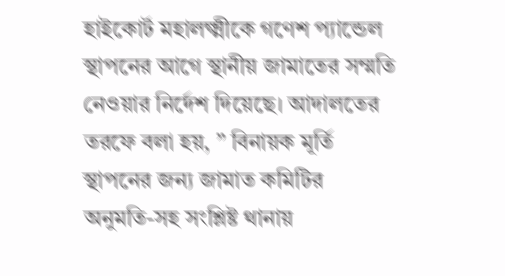হাইকোর্ট মহালক্ষ্মীকে গণেশ প্যান্ডেল স্থাপনের আগে স্থানীয় জামাতের সম্মতি নেওয়ার নির্দেশ দিয়েছে। আদালতের তরফে বলা হয়, ” বিনায়ক মূর্তি স্থাপনের জন্য জামাত কমিটির অনুমতি-সহ সংশ্লিষ্ট থানায়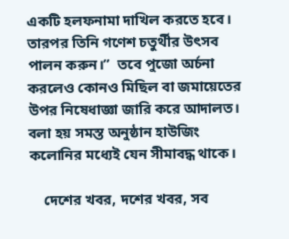একটি হলফনামা দাখিল করতে হবে। তারপর তিনি গণেশ চতুর্থীর উৎসব পালন করুন।”  তবে পুজো অর্চনা করলেও কোনও মিছিল বা জমায়েতের উপর নিষেধাজ্ঞা জারি করে আদালত। বলা হয় সমস্ত অনুষ্ঠান হাউজিং কলোনির মধ্যেই যেন সীমাবদ্ধ থাকে।

    দেশের খবর, দশের খবর, সব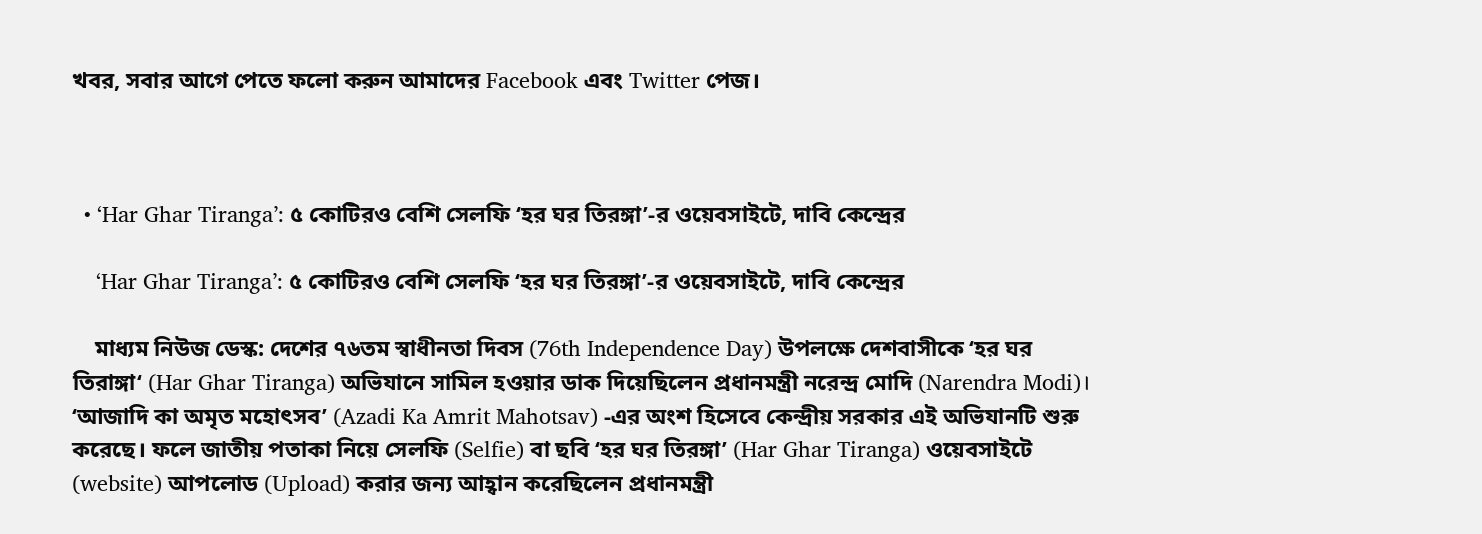খবর, সবার আগে পেতে ফলো করুন আমাদের Facebook এবং Twitter পেজ।



  • ‘Har Ghar Tiranga’: ৫ কোটিরও বেশি সেলফি ‘হর ঘর তিরঙ্গা’-র ওয়েবসাইটে, দাবি কেন্দ্রের

    ‘Har Ghar Tiranga’: ৫ কোটিরও বেশি সেলফি ‘হর ঘর তিরঙ্গা’-র ওয়েবসাইটে, দাবি কেন্দ্রের

    মাধ্যম নিউজ ডেস্ক: দেশের ৭৬তম স্বাধীনতা দিবস (76th Independence Day) উপলক্ষে দেশবাসীকে ‘হর ঘর তিরাঙ্গা‘ (Har Ghar Tiranga) অভিযানে সামিল হওয়ার ডাক দিয়েছিলেন প্রধানমন্ত্রী নরেন্দ্র মোদি (Narendra Modi)। ‘আজাদি কা অমৃত মহোৎসব’ (Azadi Ka Amrit Mahotsav) -এর অংশ হিসেবে কেন্দ্রীয় সরকার এই অভিযানটি শুরু করেছে। ফলে জাতীয় পতাকা নিয়ে সেলফি (Selfie) বা ছবি ‘হর ঘর তিরঙ্গা’ (Har Ghar Tiranga) ওয়েবসাইটে (website) আপলোড (Upload) করার জন্য আহ্বান করেছিলেন প্রধানমন্ত্রী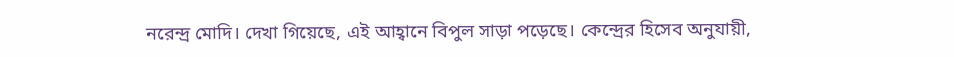নরেন্দ্র মোদি। দেখা গিয়েছে, এই আহ্বানে বিপুল সাড়া পড়েছে। কেন্দ্রের হিসেব অনুযায়ী,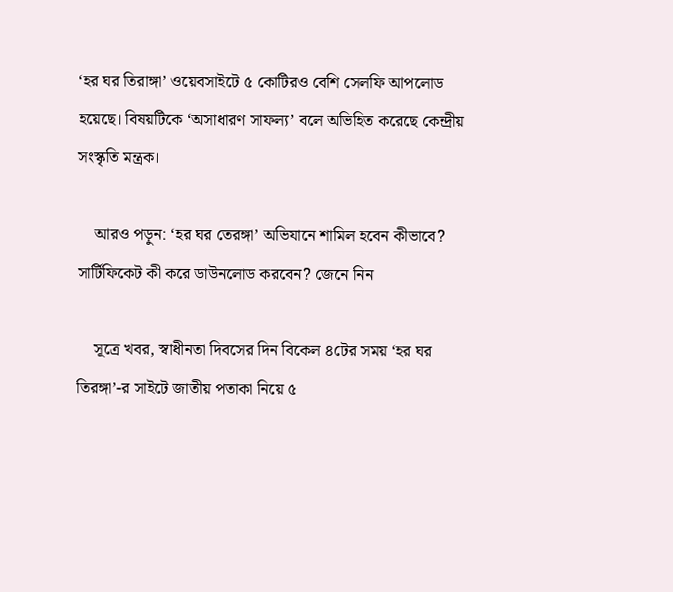‘হর ঘর তিরাঙ্গা’ ওয়েবসাইটে ৫ কোটিরও বেশি সেলফি আপলোড হয়েছে। বিষয়টিকে ‘অসাধারণ সাফল্য’ বলে অভিহিত করেছে কেন্দ্রীয় সংস্কৃতি মন্ত্রক।

    আরও পড়ুন: ‘হর ঘর তেরঙ্গা’ অভিযানে শামিল হবেন কীভাবে? সার্টিফিকেট কী করে ডাউনলোড করবেন? জেনে নিন

    সূত্রে খবর, স্বাধীনতা দিবসের দিন বিকেল ৪টের সময় ‘হর ঘর তিরঙ্গা’-র সাইটে জাতীয় পতাকা নিয়ে ৫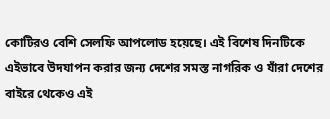কোটিরও বেশি সেলফি আপলোড হয়েছে। এই বিশেষ দিনটিকে এইভাবে উদযাপন করার জন্য দেশের সমস্ত নাগরিক ও যাঁরা দেশের বাইরে থেকেও এই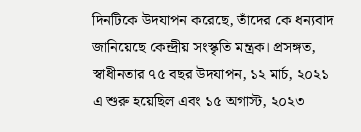দিনটিকে উদযাপন করেছে, তাঁদের কে ধন্যবাদ জানিয়েছে কেন্দ্রীয় সংস্কৃতি মন্ত্রক। প্রসঙ্গত, স্বাধীনতার ৭৫ বছর উদযাপন, ১২ মার্চ, ২০২১ এ শুরু হয়েছিল এবং ১৫ অগাস্ট, ২০২৩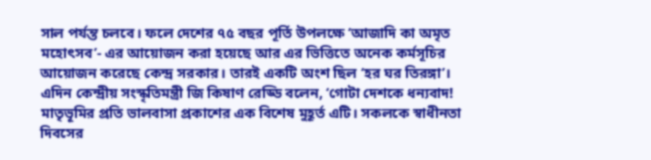সাল পর্যন্ত চলবে। ফলে দেশের ৭৫ বছর পূর্তি উপলক্ষে ‘আজাদি কা অমৃত মহোৎসব’- এর আয়োজন করা হয়েছে আর এর ভিত্তিতে অনেক কর্মসূচির আয়োজন করেছে কেন্দ্র সরকার। তারই একটি অংশ ছিল ‘হর ঘর তিরঙ্গা’। এদিন কেন্দ্রীয় সংস্কৃতিমন্ত্রী জি কিষাণ রেড্ডি বলেন, ‘গোটা দেশকে ধন্যবাদ! মাতৃভূমির প্রতি ভালবাসা প্রকাশের এক বিশেষ মুহূর্ত এটি। সকলকে স্বাধীনতা দিবসের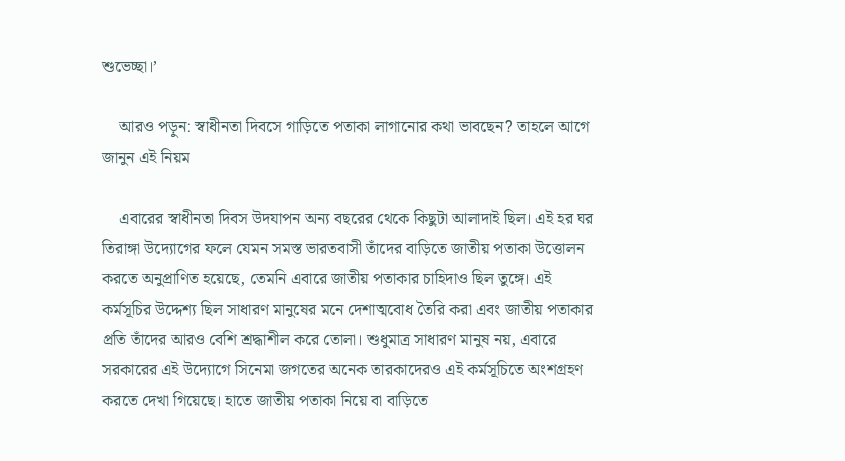শুভেচ্ছা।’

    আরও পড়ুন: স্বাধীনতা দিবসে গাড়িতে পতাকা লাগানোর কথা ভাবছেন? তাহলে আগে জানুন এই নিয়ম

    এবারের স্বাধীনতা দিবস উদযাপন অন্য বছরের থেকে কিছুটা আলাদাই ছিল। এই হর ঘর তিরাঙ্গা উদ্যোগের ফলে যেমন সমস্ত ভারতবাসী তাঁদের বাড়িতে জাতীয় পতাকা উত্তোলন করতে অনুপ্রাণিত হয়েছে, তেমনি এবারে জাতীয় পতাকার চাহিদাও ছিল তুঙ্গে। এই কর্মসূচির উদ্দেশ্য ছিল সাধারণ মানুষের মনে দেশাত্মবোধ তৈরি করা এবং জাতীয় পতাকার প্রতি তাঁদের আরও বেশি শ্রদ্ধাশীল করে তোলা। শুধুমাত্র সাধারণ মানুষ নয়, এবারে সরকারের এই উদ্যোগে সিনেমা জগতের অনেক তারকাদেরও এই কর্মসূচিতে অংশগ্রহণ করতে দেখা গিয়েছে। হাতে জাতীয় পতাকা নিয়ে বা বাড়িতে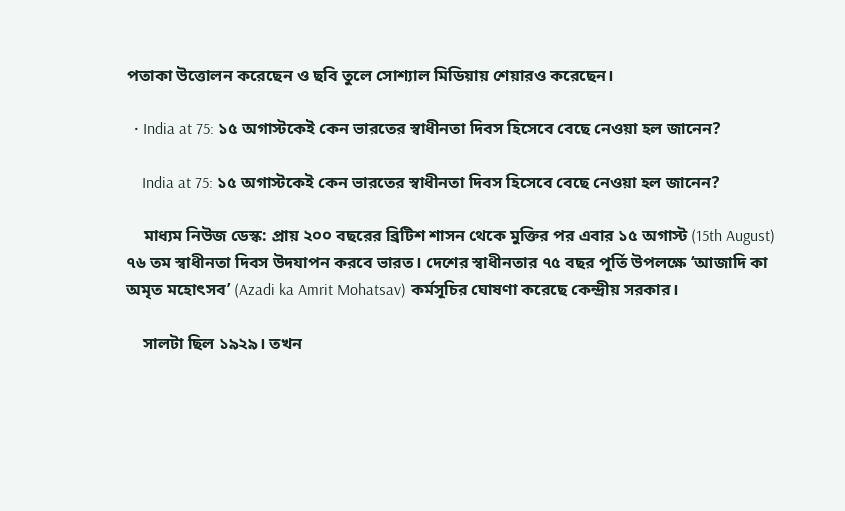পতাকা উত্তোলন করেছেন ও ছবি তুলে সোশ্যাল মিডিয়ায় শেয়ারও করেছেন।

  • India at 75: ১৫ অগাস্টকেই কেন ভারতের স্বাধীনতা দিবস হিসেবে বেছে নেওয়া হল জানেন?

    India at 75: ১৫ অগাস্টকেই কেন ভারতের স্বাধীনতা দিবস হিসেবে বেছে নেওয়া হল জানেন?

    মাধ্যম নিউজ ডেস্ক: প্রায় ২০০ বছরের ব্রিটিশ শাসন থেকে মুক্তির পর এবার ১৫ অগাস্ট (15th August) ৭৬ তম স্বাধীনতা দিবস উদযাপন করবে ভারত। দেশের স্বাধীনতার ৭৫ বছর পূর্তি উপলক্ষে ‘আজাদি কা অমৃত মহোৎসব’ (Azadi ka Amrit Mohatsav) কর্মসূচির ঘোষণা করেছে কেন্দ্রীয় সরকার।

    সালটা ছিল ১৯২৯। তখন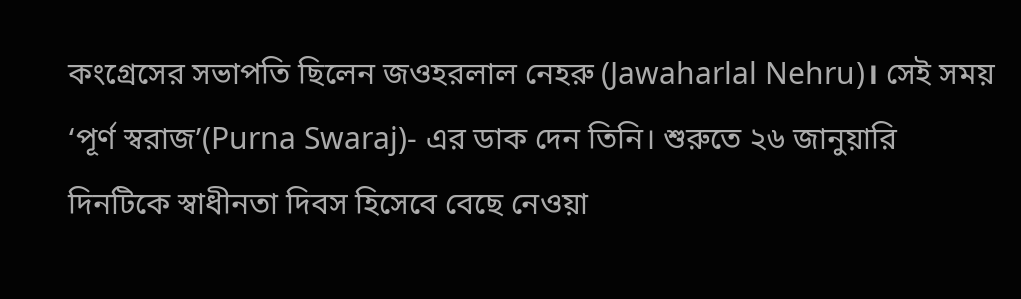কংগ্রেসের সভাপতি ছিলেন জওহরলাল নেহরু (Jawaharlal Nehru)। সেই সময় ‘পূর্ণ স্বরাজ’(Purna Swaraj)- এর ডাক দেন তিনি। শুরুতে ২৬ জানুয়ারি দিনটিকে স্বাধীনতা দিবস হিসেবে বেছে নেওয়া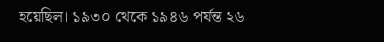হয়েছিল। ১৯৩০ থেকে ১৯৪৬ পর্যন্ত ২৬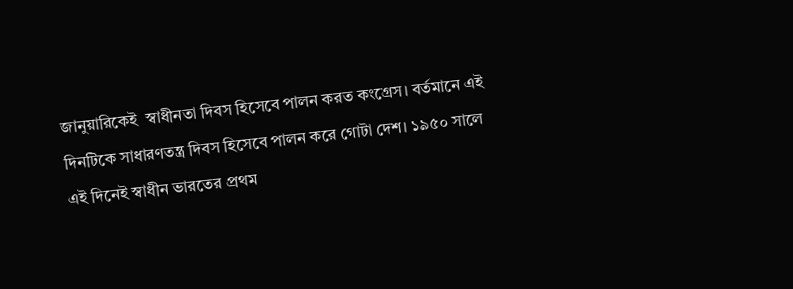জানুয়ারিকেই  স্বাধীনতা দিবস হিসেবে পালন করত কংগ্রেস। বর্তমানে এই দিনটিকে সাধারণতন্ত্র দিবস হিসেবে পালন করে গোটা দেশ। ১৯৫০ সালে এই দিনেই স্বাধীন ভারতের প্রথম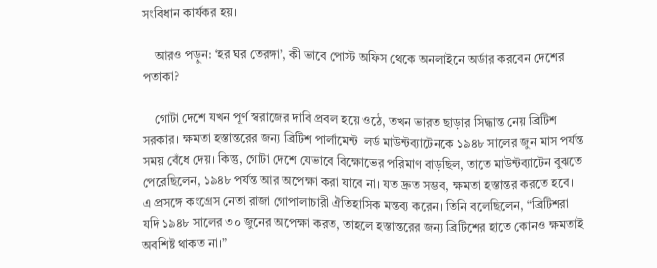সংবিধান কার্যকর হয়।

    আরও পড়ুন: ‘হর ঘর তেরঙ্গা’, কী ভাবে পোস্ট অফিস থেকে অনলাইনে অর্ডার করবেন দেশের পতাকা?

    গোটা দেশে যখন পূর্ণ স্বরাজের দাবি প্রবল হয়ে ওঠে, তখন ভারত ছাড়ার সিদ্ধান্ত নেয় ব্রিটিশ সরকার। ক্ষমতা হস্তান্তরের জন্য ব্রিটিশ পার্লামেন্ট  লর্ড মাউন্টব্যাটেনকে ১৯৪৮ সালের জুন মাস পর্যন্ত সময় বেঁধে দেয়। কিন্তু, গোটা দেশে যেভাবে বিক্ষোভের পরিমাণ বাড়ছিল, তাতে মাউন্টব্যাটেন বুঝতে পেরেছিলেন, ১৯৪৮ পর্যন্ত আর অপেক্ষা করা যাবে না। যত দ্রুত সম্ভব, ক্ষমতা হস্তান্তর করতে হবে। এ প্রসঙ্গে কংগ্রেস নেতা রাজা গোপালাচারী ঐতিহাসিক মন্তব্য করেন। তিনি বলেছিলেন, “ব্রিটিশরা যদি ১৯৪৮ সালের ৩০ জুনের অপেক্ষা করত, তাহলে হস্তান্তরের জন্য ব্রিটিশের হাতে কোনও ক্ষমতাই অবশিষ্ট থাকত না।”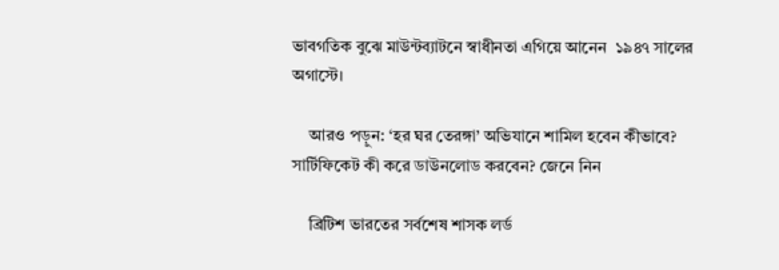ভাবগতিক বুঝে মাউন্টব্যাটনে স্বাধীনতা এগিয়ে আনেন  ১৯৪৭ সালের অগাস্টে।

    আরও পড়ুন: ‘হর ঘর তেরঙ্গা’ অভিযানে শামিল হবেন কীভাবে? সার্টিফিকেট কী করে ডাউনলোড করবেন? জেনে নিন

    ব্রিটিশ ভারতের সর্বশেষ শাসক লর্ড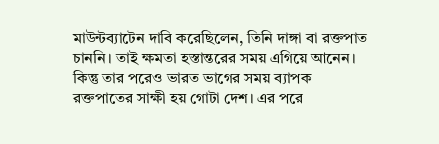মাউন্টব্যাটেন দাবি করেছিলেন, তিনি দাঙ্গা বা রক্তপাত চাননি। তাই ক্ষমতা হস্তান্তরের সময় এগিয়ে আনেন। কিন্তু তার পরেও ভারত ভাগের সময় ব্যাপক রক্তপাতের সাক্ষী হয় গোটা দেশ। এর পরে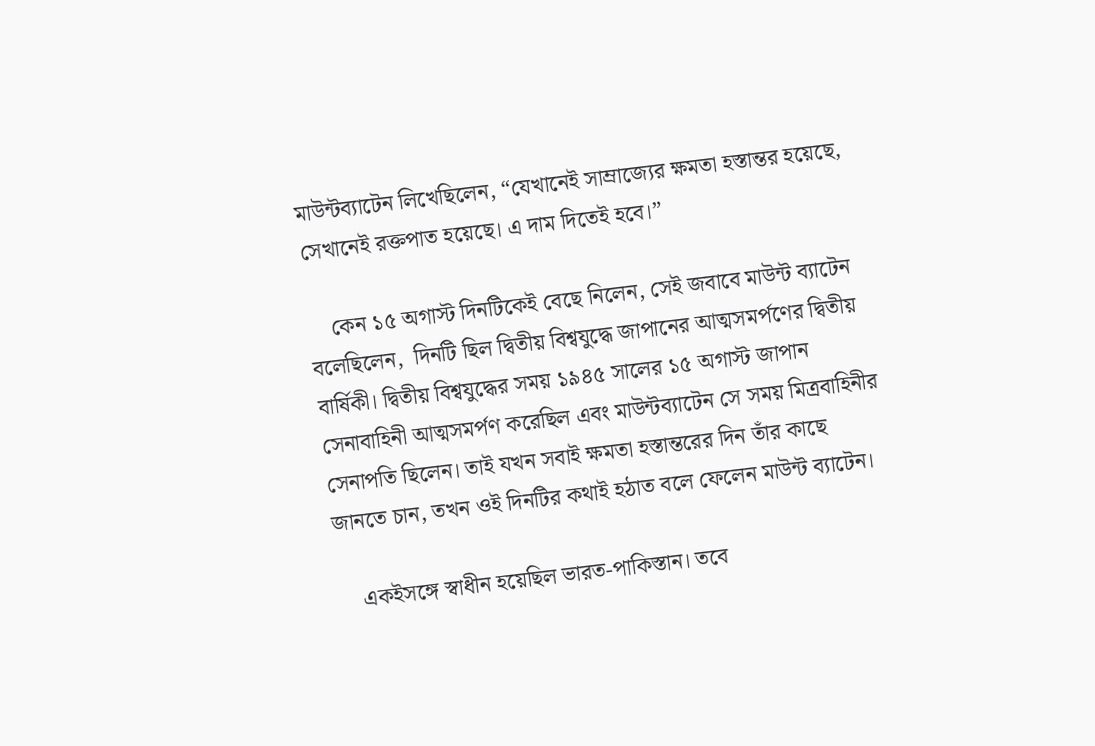মাউন্টব্যাটেন লিখেছিলেন, “যেখানেই সাম্রাজ্যের ক্ষমতা হস্তান্তর হয়েছে, সেখানেই রক্তপাত হয়েছে। এ দাম দিতেই হবে।”

    কেন ১৫ অগাস্ট দিনটিকেই বেছে নিলেন, সেই জবাবে মাউন্ট ব্যাটেন বলেছিলেন,  দিনটি ছিল দ্বিতীয় বিশ্বযুদ্ধে জাপানের আত্মসমর্পণের দ্বিতীয় বার্ষিকী। দ্বিতীয় বিশ্বযুদ্ধের সময় ১৯৪৫ সালের ১৫ অগাস্ট জাপান সেনাবাহিনী আত্মসমর্পণ করেছিল এবং মাউন্টব্যাটেন সে সময় মিত্রবাহিনীর সেনাপতি ছিলেন। তাই যখন সবাই ক্ষমতা হস্তান্তরের দিন তাঁর কাছে জানতে চান, তখন ওই দিনটির কথাই হঠাত বলে ফেলেন মাউন্ট ব্যাটেন।

    একইসঙ্গে স্বাধীন হয়েছিল ভারত-পাকিস্তান। তবে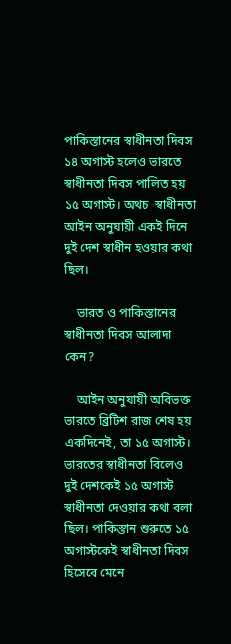পাকিস্তানের স্বাধীনতা দিবস ১৪ অগাস্ট হলেও ভারতে স্বাধীনতা দিবস পালিত হয় ১৫ অগাস্ট। অথচ  স্বাধীনতা আইন অনুযায়ী একই দিনে দুই দেশ স্বাধীন হওয়ার কথা ছিল।

    ভারত ও পাকিস্তানের স্বাধীনতা দিবস আলাদা কেন?

    আইন অনুযায়ী অবিভক্ত ভারতে ব্রিটিশ রাজ শেষ হয় একদিনেই, তা ১৫ অগাস্ট। ভারতের স্বাধীনতা বিলেও দুই দেশকেই ১৫ অগাস্ট স্বাধীনতা দেওয়ার কথা বলা ছিল। পাকিস্তান শুরুতে ১৫ অগাস্টকেই স্বাধীনতা দিবস হিসেবে মেনে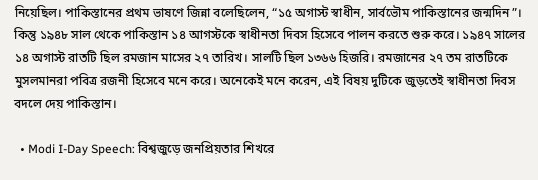নিয়েছিল। পাকিস্তানের প্রথম ভাষণে জিন্না বলেছিলেন, “১৫ অগাস্ট স্বাধীন, সার্বভৌম পাকিস্তানের জন্মদিন”। কিন্তু ১৯৪৮ সাল থেকে পাকিস্তান ১৪ আগস্টকে স্বাধীনতা দিবস হিসেবে পালন করতে শুরু করে। ১৯৪৭ সালের ১৪ অগাস্ট রাতটি ছিল রমজান মাসের ২৭ তারিখ। সালটি ছিল ১৩৬৬ হিজরি। রমজানের ২৭ তম রাতটিকে  মুসলমানরা পবিত্র রজনী হিসেবে মনে করে। অনেকেই মনে করেন, এই বিষয় দুটিকে জুড়তেই স্বাধীনতা দিবস বদলে দেয় পাকিস্তান।

  • Modi I-Day Speech: বিশ্বজুড়ে জনপ্রিয়তার শিখরে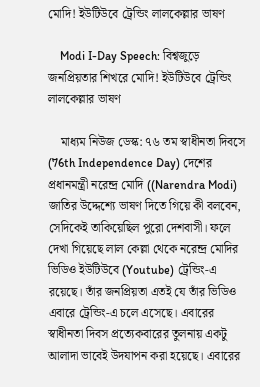মোদি! ইউটিউবে ট্রেন্ডিং লালকেল্লার ভাষণ

    Modi I-Day Speech: বিশ্বজুড়ে জনপ্রিয়তার শিখরে মোদি! ইউটিউবে ট্রেন্ডিং লালকেল্লার ভাষণ

    মাধ্যম নিউজ ডেস্ক: ৭৬ তম স্বাধীনতা দিবসে (76th Independence Day) দেশের প্রধানমন্ত্রী নরেন্দ্র মোদি ((Narendra Modi) জাতির উদ্দেশ্যে ভাষণ দিতে গিয়ে কী বলবেন, সেদিকেই তাকিয়েছিল পুরো দেশবাসী। ফলে দেখা গিয়েছে লাল কেল্লা থেকে নরেন্দ্র মোদির ভিডিও ইউটিউবে (Youtube) ট্রেন্ডিং-এ রয়েছে। তাঁর জনপ্রিয়তা এতই যে তাঁর ভিডিও এবারে ট্রেন্ডিং-এ চলে এসেছে। এবারের স্বাধীনতা দিবস প্রত্যেকবারের তুলনায় একটু আলাদা ভাবেই উদযাপন করা হয়েছে। এবারের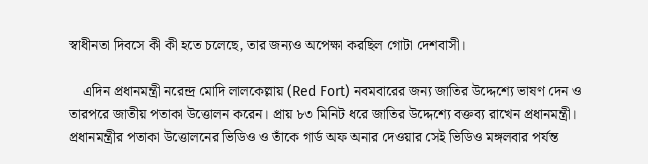স্বাধীনতা দিবসে কী কী হতে চলেছে, তার জন্যও অপেক্ষা করছিল গোটা দেশবাসী।

    এদিন প্রধানমন্ত্রী নরেন্দ্র মোদি লালকেল্লায় (Red Fort) নবমবারের জন্য জাতির উদ্দেশ্যে ভাষণ দেন ও তারপরে জাতীয় পতাকা উত্তোলন করেন। প্রায় ৮৩ মিনিট ধরে জাতির উদ্দেশ্যে বক্তব্য রাখেন প্রধানমন্ত্রী। প্রধানমন্ত্রীর পতাকা উত্তোলনের ভিডিও ও তাঁকে গার্ড অফ অনার দেওয়ার সেই ভিডিও মঙ্গলবার পর্যন্ত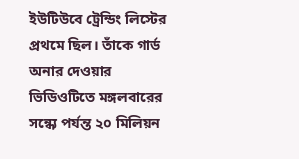ইউটিউবে ট্রেন্ডিং লিস্টের প্রথমে ছিল। তাঁকে গার্ড অনার দেওয়ার ভিডিওটিতে মঙ্গলবারের সন্ধ্যে পর্যন্ত ২০ মিলিয়ন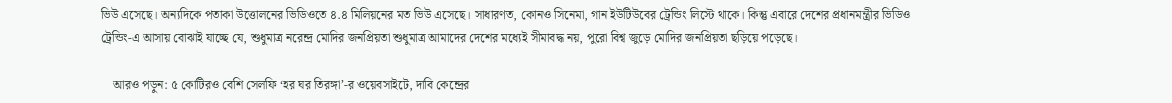ভিউ এসেছে। অন্যদিকে পতাকা উত্তোলনের ভিডিওতে ৪.৪ মিলিয়নের মত ভিউ এসেছে। সাধারণত, কোনও সিনেমা, গান ইউটিউবের ট্রেন্ডিং লিস্টে থাকে। কিন্তু এবারে দেশের প্রধানমন্ত্রীর ভিডিও ট্রেন্ডিং-এ আসায় বোঝাই যাচ্ছে যে, শুধুমাত্র নরেন্দ্র মোদির জনপ্রিয়তা শুধুমাত্র আমাদের দেশের মধ্যেই সীমাবদ্ধ নয়, পুরো বিশ্ব জুড়ে মোদির জনপ্রিয়তা ছড়িয়ে পড়েছে।

    আরও পড়ুন: ৫ কোটিরও বেশি সেলফি ‘হর ঘর তিরঙ্গা’-র ওয়েবসাইটে, দাবি কেন্দ্রের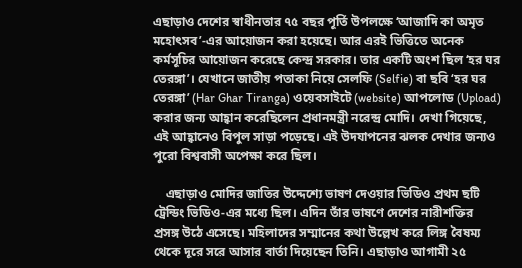এছাড়াও দেশের স্বাধীনতার ৭৫ বছর পূর্তি উপলক্ষে ‘আজাদি কা অমৃত মহোৎসব’-এর আয়োজন করা হয়েছে। আর এরই ভিত্তিতে অনেক কর্মসূচির আয়োজন করেছে কেন্দ্র সরকার। তার একটি অংশ ছিল ‘হর ঘর তেরঙ্গা’। যেখানে জাতীয় পতাকা নিয়ে সেলফি (Selfie) বা ছবি ‘হর ঘর তেরঙ্গা’ (Har Ghar Tiranga) ওয়েবসাইটে (website) আপলোড (Upload) করার জন্য আহ্বান করেছিলেন প্রধানমন্ত্রী নরেন্দ্র মোদি। দেখা গিয়েছে, এই আহ্বানেও বিপুল সাড়া পড়েছে। এই উদযাপনের ঝলক দেখার জন্যও পুরো বিশ্ববাসী অপেক্ষা করে ছিল।

    এছাড়াও মোদির জাতির উদ্দেশ্যে ভাষণ দেওয়ার ভিডিও প্রথম ছটি ট্রেন্ডিং ভিডিও-এর মধ্যে ছিল। এদিন তাঁর ভাষণে দেশের নারীশক্তির প্রসঙ্গ উঠে এসেছে। মহিলাদের সম্মানের কথা উল্লেখ করে লিঙ্গ বৈষম্য থেকে দূরে সরে আসার বার্তা দিয়েছেন তিনি। এছাড়াও আগামী ২৫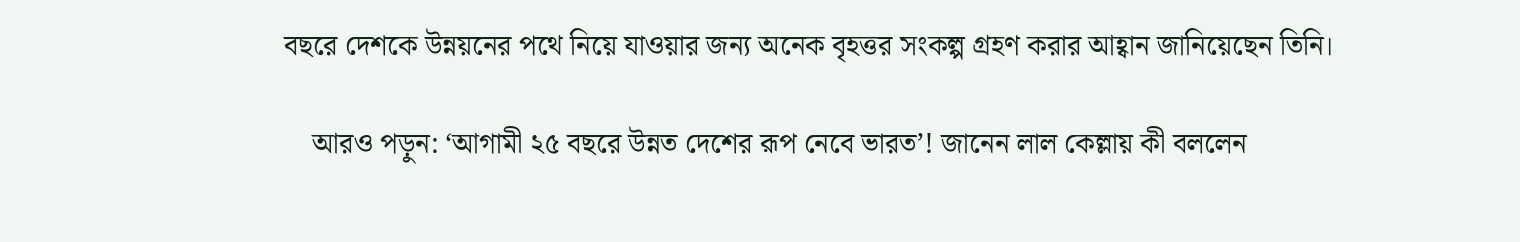বছরে দেশকে উন্নয়নের পথে নিয়ে যাওয়ার জন্য অনেক বৃহত্তর সংকল্প গ্রহণ করার আহ্বান জানিয়েছেন তিনি।

    আরও পড়ুন: ‘আগামী ২৫ বছরে উন্নত দেশের রূপ নেবে ভারত’! জানেন লাল কেল্লায় কী বললেন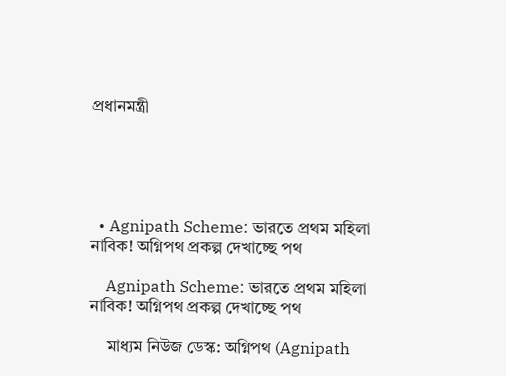প্রধানমন্ত্রী





  • Agnipath Scheme: ভারতে প্রথম মহিলা নাবিক! অগ্নিপথ প্রকল্প দেখাচ্ছে পথ

    Agnipath Scheme: ভারতে প্রথম মহিলা নাবিক! অগ্নিপথ প্রকল্প দেখাচ্ছে পথ

    মাধ্যম নিউজ ডেস্ক: অগ্নিপথ (Agnipath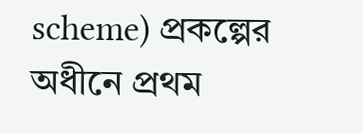scheme) প্রকল্পের অধীনে প্রথম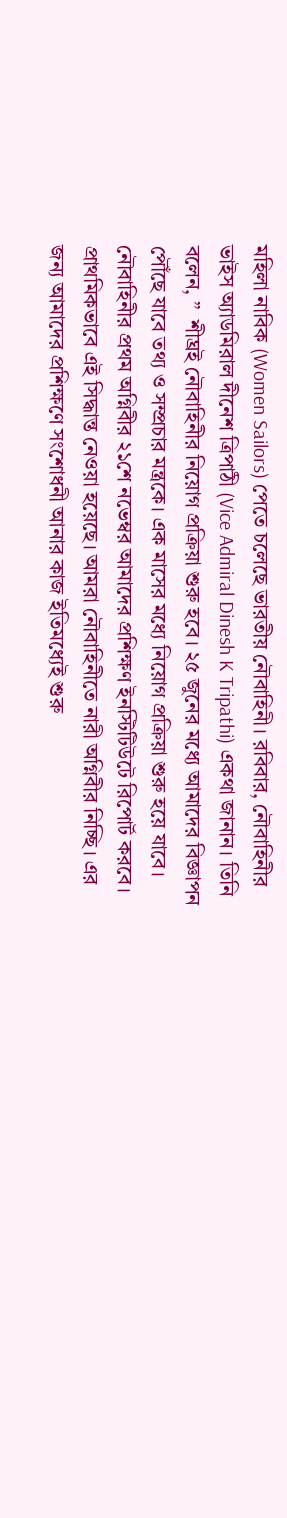মহিলা নাবিক (Women Sailors) পেতে চলেছে ভারতীয় নৌবাহিনী। রবিবার, নৌবাহিনীর ভাইস অ্যাডমিরাল দীনেশ ত্রিপাঠী (Vice Admiral Dinesh K Tripathi) একথা জানান। তিনি বলেন, ”  শীঘ্রই নৌবাহিনীর নিয়োগ প্রক্রিয়া শুরু হবে। ২৫ জুনের মধ্যে আমাদের বিজ্ঞাপন পৌঁছে যাবে তথ্য ও সম্প্রচার মন্ত্রকে। এক মাসের মধ্যে নিয়োগ প্রক্রিয়া শুরু হয়ে যাবে। নৌবাহিনীর প্রথম অগ্নিবীর ২১শে নভেম্বর আমাদের প্রশিক্ষণ ইনস্টিটিউটে রিপোর্ট করবে। প্রাথমিকভাবে এই সিদ্ধান্ত নেওয়া হয়েছে। আমরা নৌবাহিনীতে নারী অগ্নিবীর নিচ্ছি। এর জন্য আমাদের প্রশিক্ষণে সংশোধনী আনার কাজ ইতিমধ্যেই শুরু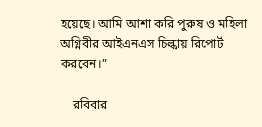হয়েছে। আমি আশা করি পুরুষ ও মহিলা অগ্নিবীর আইএনএস চিল্কায় রিপোর্ট করবেন।”

    রবিবার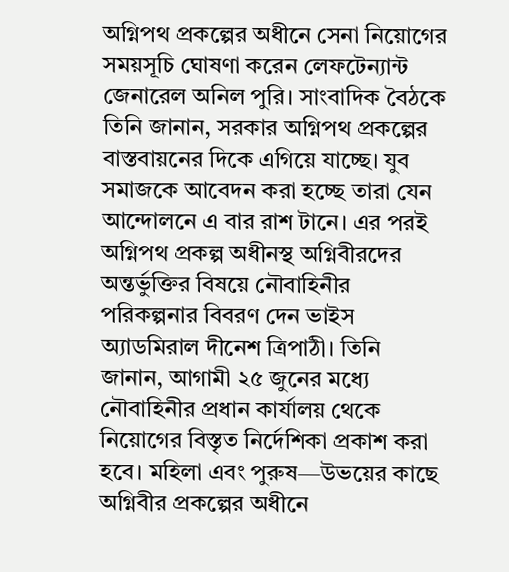অগ্নিপথ প্রকল্পের অধীনে সেনা নিয়োগের সময়সূচি ঘোষণা করেন লেফটেন্যান্ট জেনারেল অনিল পুরি। সাংবাদিক বৈঠকে তিনি জানান, সরকার অগ্নিপথ প্রকল্পের বাস্তবায়নের দিকে এগিয়ে যাচ্ছে। যুব সমাজকে আবেদন করা হচ্ছে তারা যেন আন্দোলনে এ বার রাশ টানে। এর পরই অগ্নিপথ প্রকল্প অধীনস্থ অগ্নিবীরদের অন্তর্ভুক্তির বিষয়ে নৌবাহিনীর পরিকল্পনার বিবরণ দেন ভাইস অ্যাডমিরাল দীনেশ ত্রিপাঠী। তিনি জানান, আগামী ২৫ জুনের মধ্যে নৌবাহিনীর প্রধান কার্যালয় থেকে নিয়োগের বিস্তৃত নির্দেশিকা প্রকাশ করা হবে। মহিলা এবং পুরুষ—উভয়ের কাছে অগ্নিবীর প্রকল্পের অধীনে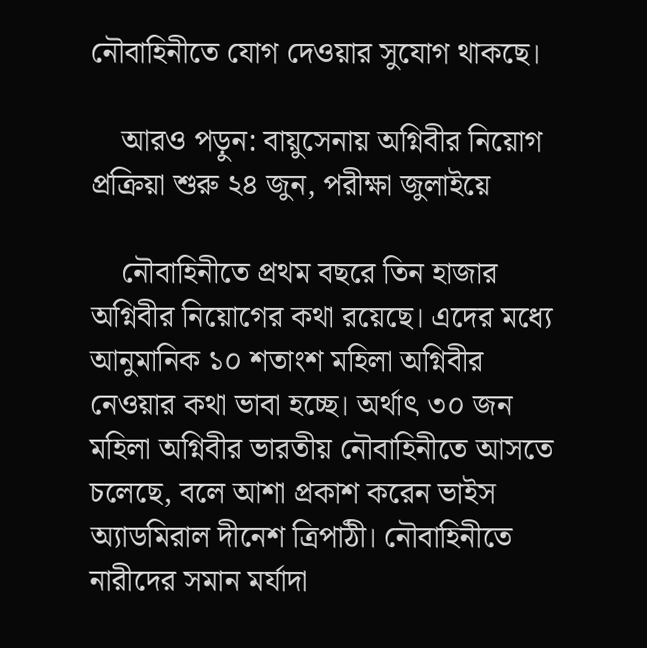নৌবাহিনীতে যোগ দেওয়ার সুযোগ থাকছে।

    আরও পড়ুন: বায়ুসেনায় অগ্নিবীর নিয়োগ প্রক্রিয়া শুরু ২৪ জুন, পরীক্ষা জুলাইয়ে

    নৌবাহিনীতে প্রথম বছরে তিন হাজার অগ্নিবীর নিয়োগের কথা রয়েছে। এদের মধ্যে আনুমানিক ১০ শতাংশ মহিলা অগ্নিবীর নেওয়ার কথা ভাবা হচ্ছে। অর্থাৎ ৩০ জন মহিলা অগ্নিবীর ভারতীয় নৌবাহিনীতে আসতে চলেছে, বলে আশা প্রকাশ করেন ভাইস অ্যাডমিরাল দীনেশ ত্রিপাঠী। নৌবাহিনীতে নারীদের সমান মর্যাদা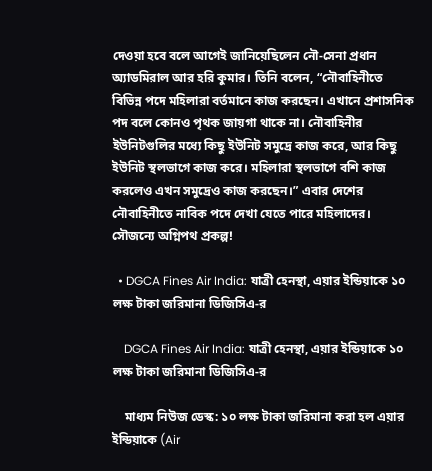দেওয়া হবে বলে আগেই জানিয়েছিলেন নৌ-সেনা প্রধান অ্যাডমিরাল আর হরি কুমার। তিনি বলেন, “নৌবাহিনীতে বিভিন্ন পদে মহিলারা বর্তমানে কাজ করছেন। এখানে প্রশাসনিক পদ বলে কোনও পৃথক জায়গা থাকে না। নৌবাহিনীর ইউনিটগুলির মধ্যে কিছু ইউনিট সমুদ্রে কাজ করে, আর কিছু ইউনিট স্থলভাগে কাজ করে। মহিলারা স্থলভাগে বশি কাজ করলেও এখন সমুদ্রেও কাজ করছেন।” এবার দেশের নৌবাহিনীতে নাবিক পদে দেখা যেতে পারে মহিলাদের। সৌজন্যে অগ্নিপথ প্রকল্প!

  • DGCA Fines Air India: যাত্রী হেনস্থা, এয়ার ইন্ডিয়াকে ১০ লক্ষ টাকা জরিমানা ডিজিসিএ-র

    DGCA Fines Air India: যাত্রী হেনস্থা, এয়ার ইন্ডিয়াকে ১০ লক্ষ টাকা জরিমানা ডিজিসিএ-র

    মাধ্যম নিউজ ডেস্ক: ১০ লক্ষ টাকা জরিমানা করা হল এয়ার ইন্ডিয়াকে (Air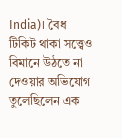India)। বৈধ টিকিট থাকা সত্ত্বেও বিমানে উঠতে না দেওয়ার অভিযোগ তুলেছিলেন এক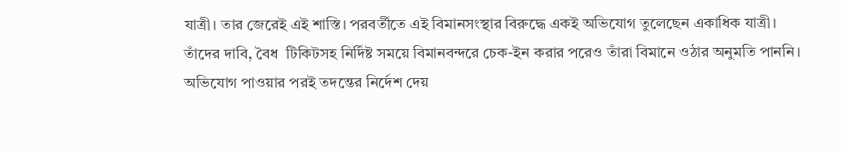যাত্রী। তার জেরেই এই শাস্তি। পরবর্তীতে এই বিমানসংস্থার বিরুদ্ধে একই অভিযোগ তুলেছেন একাধিক যাত্রী। তাঁদের দাবি, বৈধ  টিকিটসহ নির্দিষ্ট সময়ে বিমানবন্দরে চেক-ইন করার পরেও তাঁরা বিমানে ওঠার অনুমতি পাননি। অভিযোগ পাওয়ার পরই তদন্তের নির্দেশ দেয়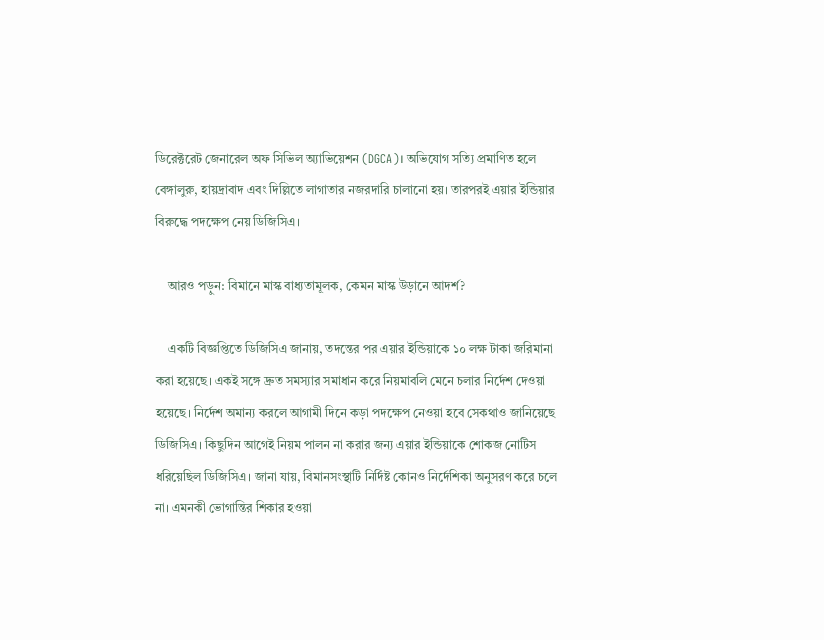ডিরেক্টরেট জেনারেল অফ সিভিল অ্যাভিয়েশন (DGCA)। অভিযোগ সত্যি প্রমাণিত হলে বেঙ্গালুরু, হায়দ্রাবাদ এবং দিল্লিতে লাগাতার নজরদারি চালানো হয়। তারপরই এয়ার ইন্ডিয়ার বিরুদ্ধে পদক্ষেপ নেয় ডিজিসিএ।

    আরও পড়ুন: বিমানে মাস্ক বাধ্যতামূলক, কেমন মাস্ক উড়ানে আদর্শ?

    একটি বিজ্ঞপ্তিতে ডিজিসিএ জানায়, তদন্তের পর এয়ার ইন্ডিয়াকে ১০ লক্ষ টাকা জরিমানা করা হয়েছে। একই সঙ্গে দ্রুত সমস্যার সমাধান করে নিয়মাবলি মেনে চলার নির্দেশ দেওয়া হয়েছে। নির্দেশ অমান্য করলে আগামী দিনে কড়া পদক্ষেপ নেওয়া হবে সেকথাও জানিয়েছে ডিজিসিএ। কিছুদিন আগেই নিয়ম পালন না করার জন্য এয়ার ইন্ডিয়াকে শোকজ নোটিস ধরিয়েছিল ডিজিসিএ। জানা যায়, বিমানসংস্থাটি নির্দিষ্ট কোনও নির্দেশিকা অনুসরণ করে চলে না। এমনকী ভোগান্তির শিকার হওয়া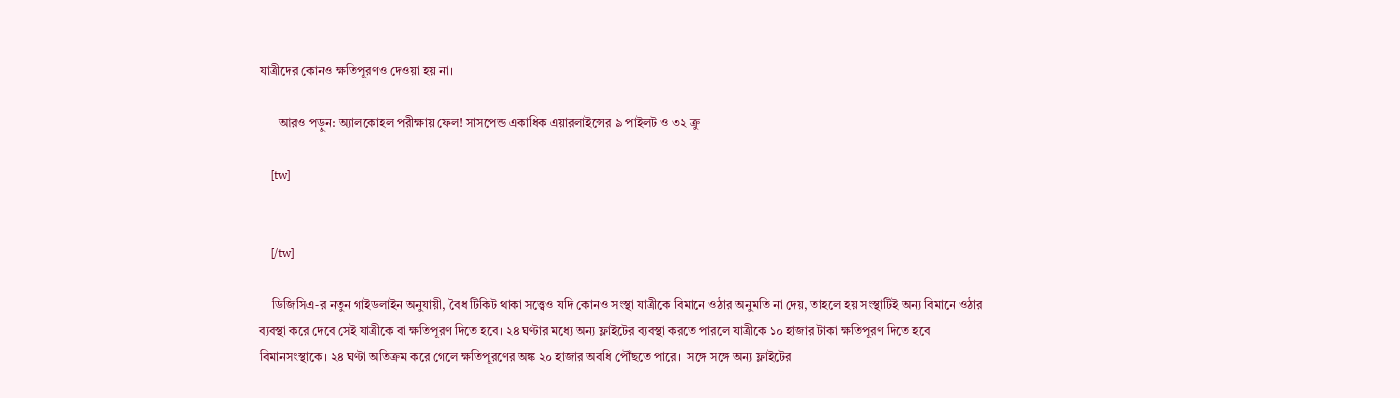যাত্রীদের কোনও ক্ষতিপূরণও দেওয়া হয় না।

      আরও পড়ুন: অ্যালকোহল পরীক্ষায় ফেল! সাসপেন্ড একাধিক এয়ারলাইন্সের ৯ পাইলট ও ৩২ ক্রু

    [tw]


    [/tw]

    ডিজিসিএ-র নতুন গাইডলাইন অনুযায়ী, বৈধ টিকিট থাকা সত্ত্বেও যদি কোনও সংস্থা যাত্রীকে বিমানে ওঠার অনুমতি না দেয়, তাহলে হয় সংস্থাটিই অন্য বিমানে ওঠার ব্যবস্থা করে দেবে সেই যাত্রীকে বা ক্ষতিপূরণ দিতে হবে। ২৪ ঘণ্টার মধ্যে অন্য ফ্লাইটের ব্যবস্থা করতে পারলে যাত্রীকে ১০ হাজার টাকা ক্ষতিপূরণ দিতে হবে বিমানসংস্থাকে। ২৪ ঘণ্টা অতিক্রম করে গেলে ক্ষতিপূরণের অঙ্ক ২০ হাজার অবধি পৌঁছতে পারে।  সঙ্গে সঙ্গে অন্য ফ্লাইটের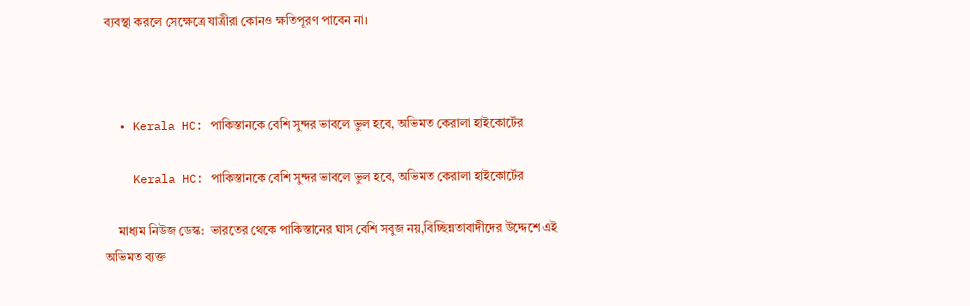ব্যবস্থা করলে সেক্ষেত্রে যাত্রীরা কোনও ক্ষতিপূরণ পাবেন না।



  • Kerala HC: পাকিস্তানকে বেশি সুন্দর ভাবলে ভুল হবে, অভিমত কেরালা হাইকোর্টের

    Kerala HC: পাকিস্তানকে বেশি সুন্দর ভাবলে ভুল হবে, অভিমত কেরালা হাইকোর্টের

    মাধ্যম নিউজ ডেস্ক:  ভারতের থেকে পাকিস্তানের ঘাস বেশি সবুজ নয়,বিচ্ছিন্নতাবাদীদের উদ্দেশে এই অভিমত ব্যক্ত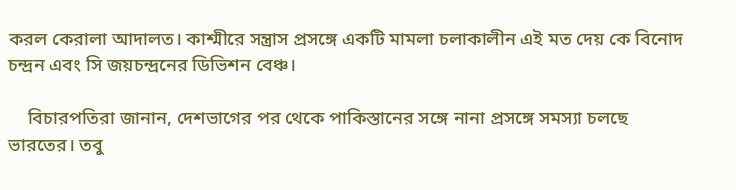করল কেরালা আদালত। কাশ্মীরে সন্ত্রাস প্রসঙ্গে একটি মামলা চলাকালীন এই মত দেয় কে বিনোদ চন্দ্রন এবং সি জয়চন্দ্রনের ডিভিশন বেঞ্চ।

    বিচারপতিরা জানান, দেশভাগের পর থেকে পাকিস্তানের সঙ্গে নানা প্রসঙ্গে সমস্যা চলছে ভারতের। তবু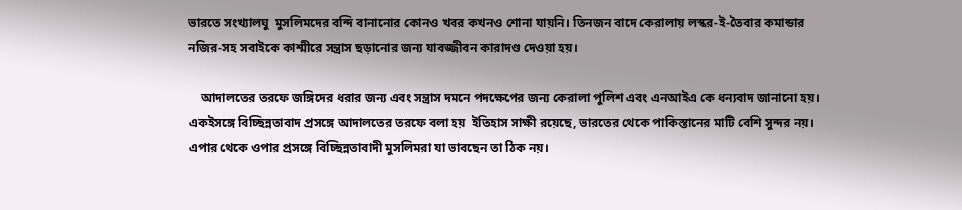ভারতে সংখ্যালঘু  মুসলিমদের বন্দি বানানোর কোনও খবর কখনও শোনা যায়নি। তিনজন বাদে কেরালায় লস্কর-ই-তৈবার কমান্ডার নজির-সহ সবাইকে কাশ্মীরে সন্ত্রাস ছড়ানোর জন্য যাবজ্জীবন কারাদণ্ড দেওয়া হয়।

    আদালতের তরফে জঙ্গিদের ধরার জন্য এবং সন্ত্রাস দমনে পদক্ষেপের জন্য কেরালা পুলিশ এবং এনআইএ কে ধন্যবাদ জানানো হয়। একইসঙ্গে বিচ্ছিন্নতাবাদ প্রসঙ্গে আদালতের তরফে বলা হয়  ইতিহাস সাক্ষী রয়েছে, ভারতের থেকে পাকিস্তানের মাটি বেশি সুন্দর নয়। এপার থেকে ওপার প্রসঙ্গে বিচ্ছিন্নতাবাদী মুসলিমরা যা ভাবছেন তা ঠিক নয়।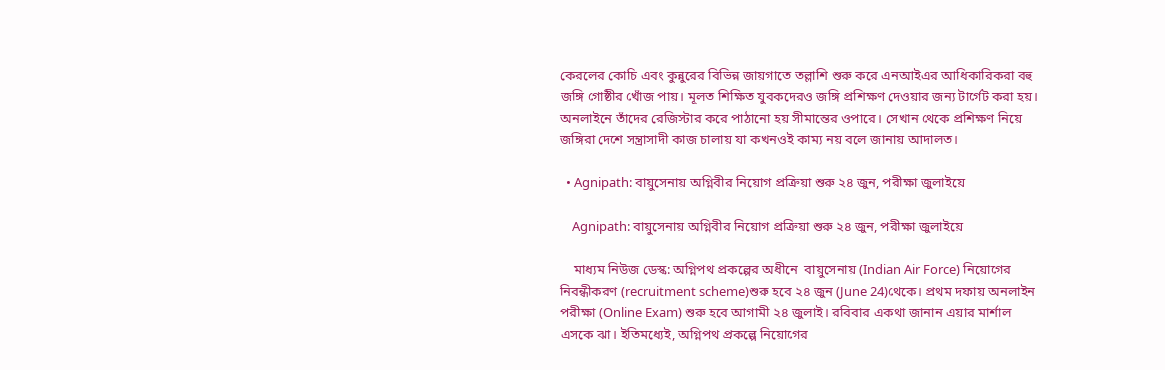কেরলের কোচি এবং কুন্নুরের বিভিন্ন জায়গাতে তল্লাশি শুরু করে এনআইএর আধিকারিকরা বহু জঙ্গি গোষ্ঠীর খোঁজ পায়। মূলত শিক্ষিত যুবকদেরও জঙ্গি প্রশিক্ষণ দেওয়ার জন্য টার্গেট করা হয়। অনলাইনে তাঁদের রেজিস্টার করে পাঠানো হয় সীমান্তের ওপারে। সেখান থেকে প্রশিক্ষণ নিয়ে জঙ্গিরা দেশে সন্ত্রাসাদী কাজ চালায় যা কখনওই কাম্য নয় বলে জানায় আদালত।

  • Agnipath: বায়ুসেনায় অগ্নিবীর নিয়োগ প্রক্রিয়া শুরু ২৪ জুন, পরীক্ষা জুলাইয়ে

    Agnipath: বায়ুসেনায় অগ্নিবীর নিয়োগ প্রক্রিয়া শুরু ২৪ জুন, পরীক্ষা জুলাইয়ে

    মাধ্যম নিউজ ডেস্ক: অগ্নিপথ প্রকল্পের অধীনে  বায়ুসেনায় (Indian Air Force) নিয়োগের নিবন্ধীকরণ (recruitment scheme)শুরু হবে ২৪ জুন (June 24)থেকে। প্রথম দফায় অনলাইন পরীক্ষা (Online Exam) শুরু হবে আগামী ২৪ জুলাই। রবিবার একথা জানান এয়ার মার্শাল এসকে ঝা। ইতিমধ্যেই, অগ্নিপথ প্রকল্পে নিয়োগের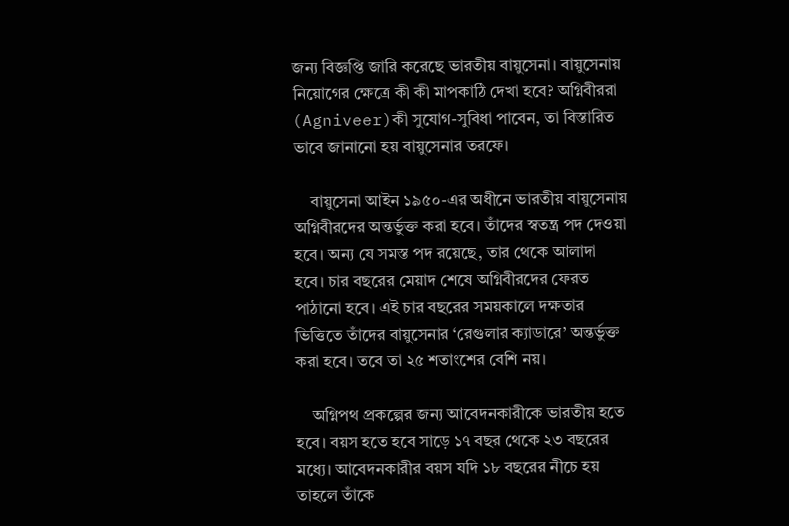জন্য বিজ্ঞপ্তি জারি করেছে ভারতীয় বায়ুসেনা। বায়ুসেনায় নিয়োগের ক্ষেত্রে কী কী মাপকাঠি দেখা হবে? অগ্নিবীররা (Agniveer)কী সুযোগ-সুবিধা পাবেন, তা বিস্তারিত ভাবে জানানো হয় বায়ুসেনার তরফে।

    বায়ুসেনা আইন ১৯৫০-এর অধীনে ভারতীয় বায়ুসেনায় অগ্নিবীরদের অন্তর্ভুক্ত করা হবে। তাঁদের স্বতন্ত্র পদ দেওয়া হবে। অন্য যে সমস্ত পদ রয়েছে, তার থেকে আলাদা হবে। চার বছরের মেয়াদ শেষে অগ্নিবীরদের ফেরত পাঠানো হবে। এই চার বছরের সময়কালে দক্ষতার ভিত্তিতে তাঁদের বায়ুসেনার ‘রেগুলার ক্যাডারে’ অন্তর্ভুক্ত করা হবে। তবে তা ২৫ শতাংশের বেশি নয়।

    অগ্নিপথ প্রকল্পের জন্য আবেদনকারীকে ভারতীয় হতে হবে। বয়স হতে হবে সাড়ে ১৭ বছর থেকে ২৩ বছরের মধ্যে। আবেদনকারীর বয়স যদি ১৮ বছরের নীচে হয় তাহলে তাঁকে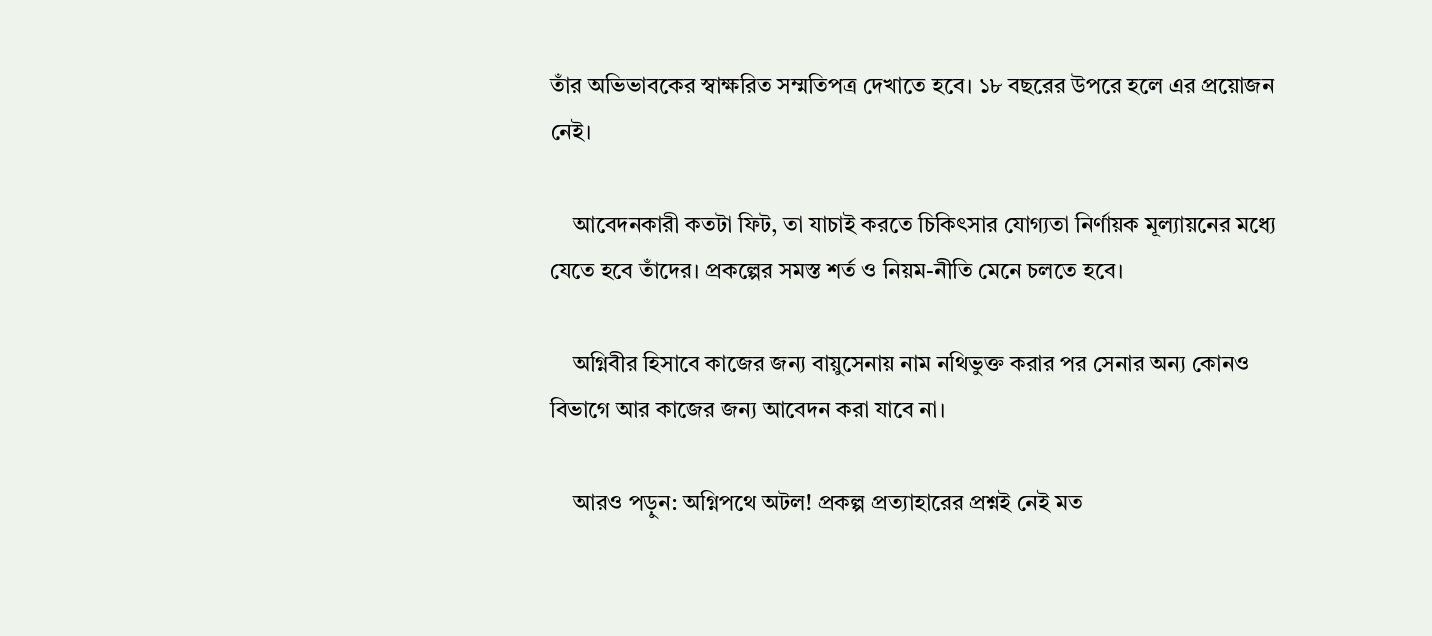তাঁর অভিভাবকের স্বাক্ষরিত সম্মতিপত্র দেখাতে হবে। ১৮ বছরের উপরে হলে এর প্রয়োজন নেই।

    আবেদনকারী কতটা ফিট, তা যাচাই করতে চিকিৎসার যোগ্যতা নির্ণায়ক মূল্যায়নের মধ্যে যেতে হবে তাঁদের। প্রকল্পের সমস্ত শর্ত ও নিয়ম-নীতি মেনে চলতে হবে।

    অগ্নিবীর হিসাবে কাজের জন্য বায়ুসেনায় নাম নথিভুক্ত করার পর সেনার অন্য কোনও বিভাগে আর কাজের জন্য আবেদন করা যাবে না।

    আরও পড়ুন: অগ্নিপথে অটল! প্রকল্প প্রত্যাহারের প্রশ্নই নেই মত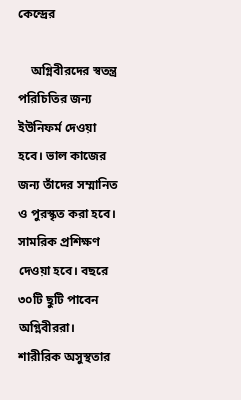কেন্দ্রের

    অগ্নিবীরদের স্বতন্ত্র পরিচিতির জন্য ইউনিফর্ম দেওয়া হবে। ভাল কাজের জন্য তাঁদের সম্মানিত ও পুরস্কৃত করা হবে। সামরিক প্রশিক্ষণ দেওয়া হবে। বছরে ৩০টি ছুটি পাবেন অগ্নিবীররা। শারীরিক অসুস্থতার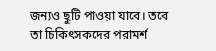জন্যও ছুটি পাওয়া যাবে। তবে তা চিকিৎসকদের পরামর্শ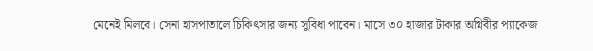মেনেই মিলবে। সেনা হাসপাতালে চিকিৎসার জন্য সুবিধা পাবেন। মাসে ৩০ হাজার টাকার অগ্নিবীর প্যাকেজ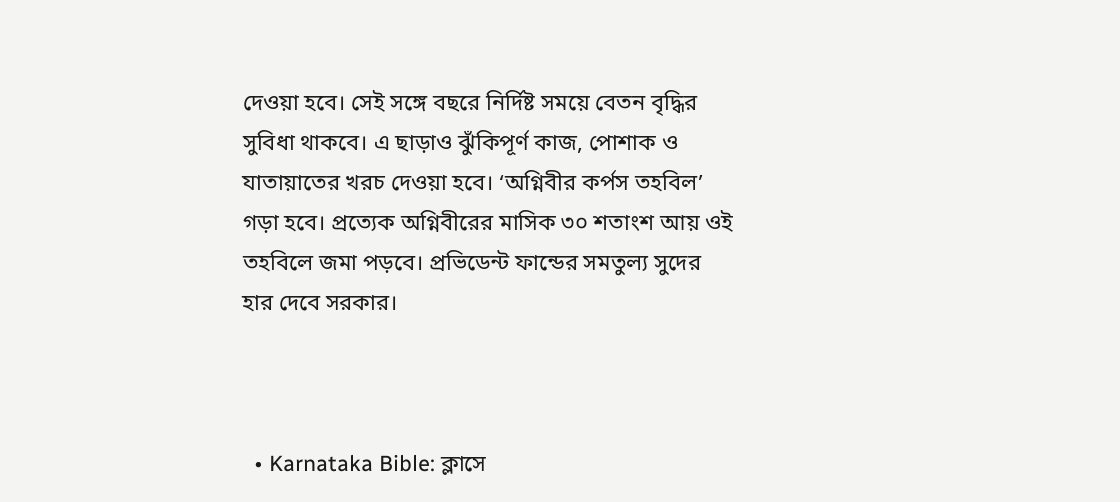দেওয়া হবে। সেই সঙ্গে বছরে নির্দিষ্ট সময়ে বেতন বৃদ্ধির সুবিধা থাকবে। এ ছাড়াও ঝুঁকিপূর্ণ কাজ, পোশাক ও যাতায়াতের খরচ দেওয়া হবে। ‘অগ্নিবীর কর্পস তহবিল’ গড়া হবে। প্রত্যেক অগ্নিবীরের মাসিক ৩০ শতাংশ আয় ওই তহবিলে জমা পড়বে। প্রভিডেন্ট ফান্ডের সমতুল্য সুদের হার দেবে সরকার।



  • Karnataka Bible: ক্লাসে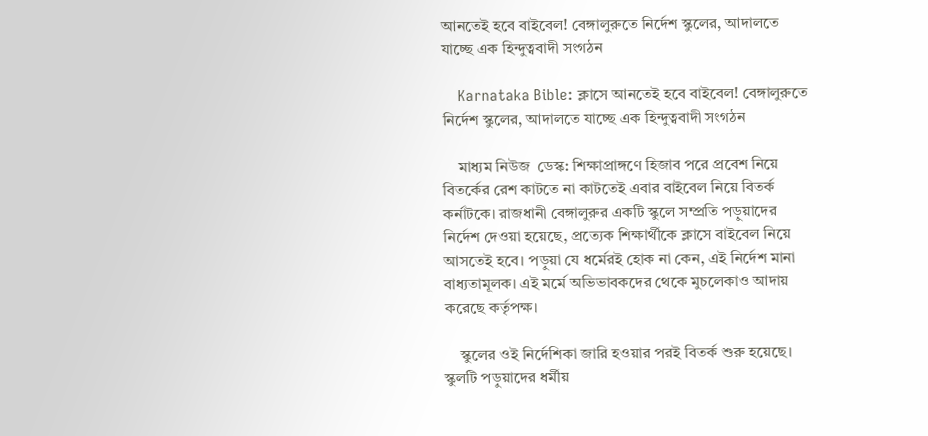আনতেই হবে বাইবেল! বেঙ্গালুরুতে নির্দেশ স্কুলের, আদালতে যাচ্ছে এক হিন্দুত্ববাদী সংগঠন

    Karnataka Bible: ক্লাসে আনতেই হবে বাইবেল! বেঙ্গালুরুতে নির্দেশ স্কুলের, আদালতে যাচ্ছে এক হিন্দুত্ববাদী সংগঠন

    মাধ্যম নিউজ  ডেস্ক: শিক্ষাপ্রাঙ্গণে হিজাব পরে প্রবেশ নিয়ে বিতর্কের রেশ কাটতে না কাটতেই এবার বাইবেল নিয়ে বিতর্ক কর্নাটকে। রাজধানী বেঙ্গালুরুর একটি স্কুলে সম্প্রতি পড়ুয়াদের নির্দেশ দেওয়া হয়েছে, প্রত্যেক শিক্ষার্থীকে ক্লাসে বাইবেল নিয়ে আসতেই হবে। পড়ুয়া যে ধর্মেরই হোক না কেন, এই নির্দেশ মানা বাধ্যতামূলক। এই মর্মে অভিভাবকদের থেকে মুচলেকাও আদায় করেছে কর্তৃপক্ষ।

    স্কুলের ওই নির্দেশিকা জারি হওয়ার পরই বিতর্ক শুরু হয়েছে। স্কুলটি পড়ুয়াদের ধর্মীয়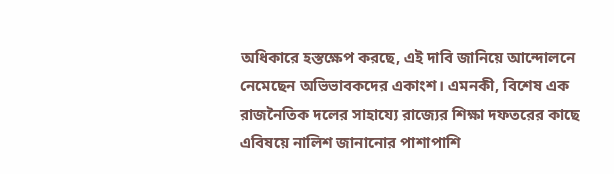অধিকারে হস্তক্ষেপ করছে, এই দাবি জানিয়ে আন্দোলনে নেমেছেন অভিভাবকদের একাংশ। এমনকী, বিশেষ এক রাজনৈতিক দলের সাহায্যে রাজ্যের শিক্ষা দফতরের কাছে এবিষয়ে নালিশ জানানোর পাশাপাশি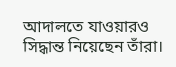আদালতে যাওয়ারও সিদ্ধান্ত নিয়েছেন তাঁরা।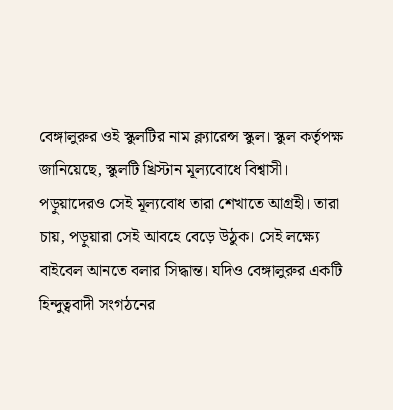বেঙ্গালুরুর ওই স্কুলটির নাম ক্ল্যারেন্স স্কুল। স্কুল কর্তৃপক্ষ জানিয়েছে, স্কুলটি খ্রিস্টান মূল্যবোধে বিশ্বাসী। পড়ুয়াদেরও সেই মূল্যবোধ তারা শেখাতে আগ্রহী। তারা চায়, পড়ুয়ারা সেই আবহে বেড়ে উঠুক। সেই লক্ষ্যে বাইবেল আনতে বলার সিদ্ধান্ত। যদিও বেঙ্গালুরুর একটি হিন্দুত্ববাদী সংগঠনের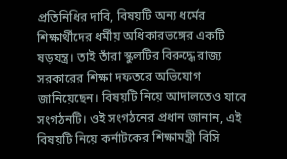প্রতিনিধির দাবি, বিষয়টি অন্য ধর্মের শিক্ষার্থীদের ধর্মীয় অধিকারভঙ্গের একটি ষড়যন্ত্র। তাই তাঁরা স্কুলটির বিরুদ্ধে রাজ্য সরকারের শিক্ষা দফতরে অভিযোগ জানিয়েছেন। বিষয়টি নিয়ে আদালতেও যাবে সংগঠনটি। ওই সংগঠনের প্রধান জানান, এই বিষয়টি নিয়ে কর্নাটকের শিক্ষামন্ত্রী বিসি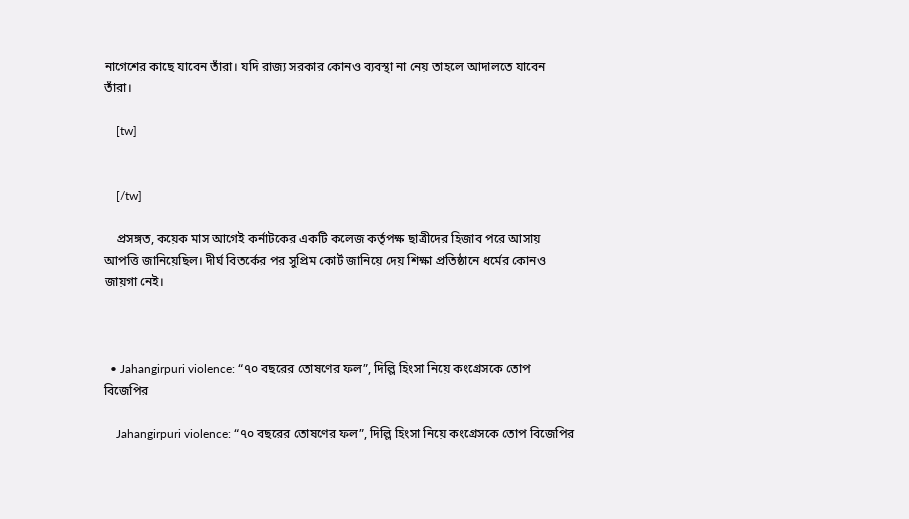নাগেশের কাছে যাবেন তাঁরা। যদি রাজ্য সরকার কোনও ব্যবস্থা না নেয় তাহলে আদালতে যাবেন তাঁরা।

    [tw]


    [/tw]

    প্রসঙ্গত, কয়েক মাস আগেই কর্নাটকের একটি কলেজ কর্তৃপক্ষ ছাত্রীদের হিজাব পরে আসায় আপত্তি জানিয়েছিল। দীর্ঘ বিতর্কের পর সুপ্রিম কোর্ট জানিয়ে দেয় শিক্ষা প্রতিষ্ঠানে ধর্মের কোনও জায়গা নেই।



  • Jahangirpuri violence: “৭০ বছরের তোষণের ফল”, দিল্লি হিংসা নিয়ে কংগ্রেসকে তোপ বিজেপির

    Jahangirpuri violence: “৭০ বছরের তোষণের ফল”, দিল্লি হিংসা নিয়ে কংগ্রেসকে তোপ বিজেপির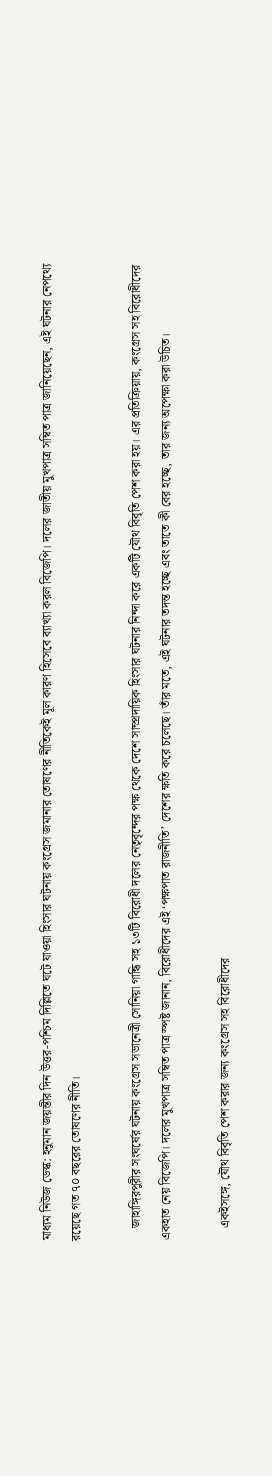মাধ্যম নিউজ ডেস্ক: হনুমান জয়ন্তীর দিন উত্তর-পশ্চিম দিল্লিতে ঘটে যাওয়া হিংসার ঘটনায় কংগ্রেস জমানার তোষণের নীতিকেই মূল কারণ হিসেবে ব্যাখ্যা করল বিজেপি। দলের জাতীয় মুখপাত্র সম্বিত পাত্র জানিয়েছেন, এই ঘটনার নেপথ্যে রয়েছে গত ৭০ বছরের তোষণের নীতি।

    জাহাঙ্গিরপুরীর সংঘর্ষের ঘটনায় কংগ্রেস সভানেত্রী সোনিয়া গান্ধি সহ ১৩টি বিরোধী দলের নেতৃবৃন্দের পক্ষ থেকে দেশে সাম্প্রদায়িক হিংসার ঘটনার নিন্দা করে একটি যৌথ বিবৃতি পেশ করা হয়। এর প্রতিক্রিয়ায়, কংগ্রেস সহ বিরোধীদের একহাত নেয় বিজেপি। দলের মুখপাত্র সম্বিত পাত্র স্পষ্ট জানান, বিরোধীদের এই ‘পক্ষপাত রাজনীতি’ দেশের ক্ষতি করে চলেছে। তাঁর মতে, এই ঘটনার তদন্ত হচ্ছে এবং তাতে কী বের হচ্ছে, তার জন্য অপেক্ষা করা উচিত।

    একইসঙ্গে, যৌথ বিবৃতি পেশ করার জন্য কংগ্রেস সহ বিরোধীদের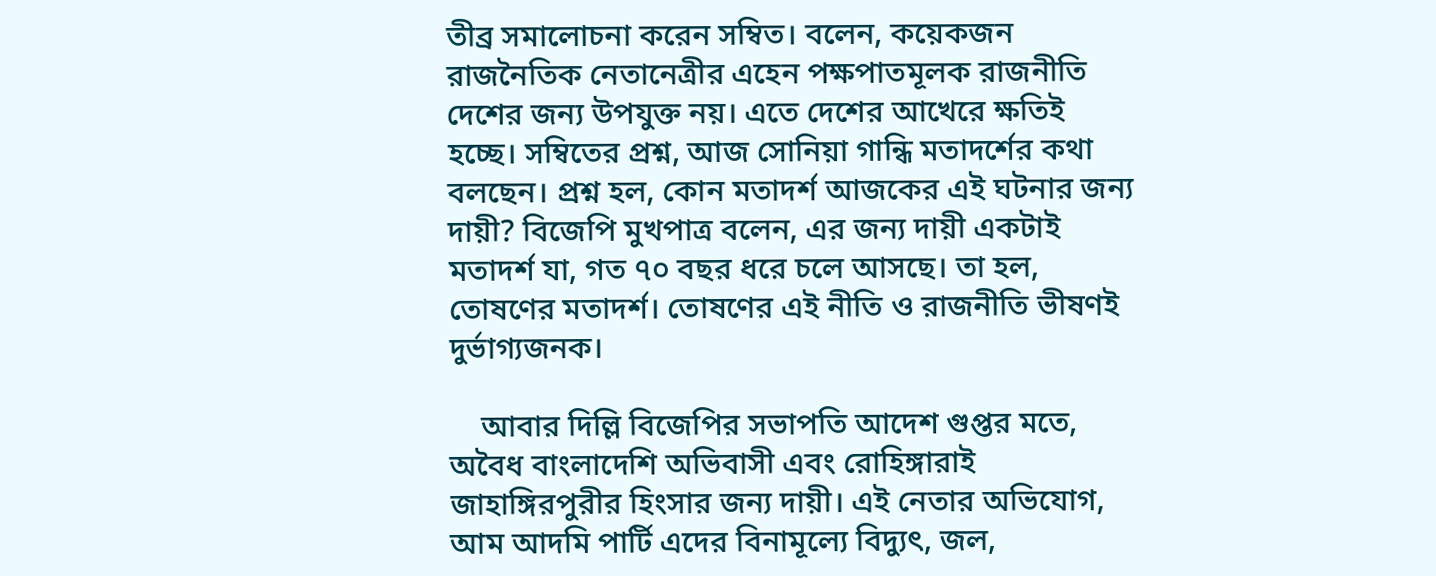তীব্র সমালোচনা করেন সম্বিত। বলেন, কয়েকজন রাজনৈতিক নেতানেত্রীর এহেন পক্ষপাতমূলক রাজনীতি দেশের জন্য উপযুক্ত নয়। এতে দেশের আখেরে ক্ষতিই হচ্ছে। সম্বিতের প্রশ্ন, আজ সোনিয়া গান্ধি মতাদর্শের কথা বলছেন। প্রশ্ন হল, কোন মতাদর্শ আজকের এই ঘটনার জন্য দায়ী? বিজেপি মুখপাত্র বলেন, এর জন্য দায়ী একটাই মতাদর্শ যা, গত ৭০ বছর ধরে চলে আসছে। তা হল, তোষণের মতাদর্শ। তোষণের এই নীতি ও রাজনীতি ভীষণই দুর্ভাগ্যজনক।

    আবার দিল্লি বিজেপির সভাপতি আদেশ গুপ্তর মতে, অবৈধ বাংলাদেশি অভিবাসী এবং রোহিঙ্গারাই জাহাঙ্গিরপুরীর হিংসার জন্য দায়ী। এই নেতার অভিযোগ, আম আদমি পার্টি এদের বিনামূল্যে বিদ্যুৎ, জল,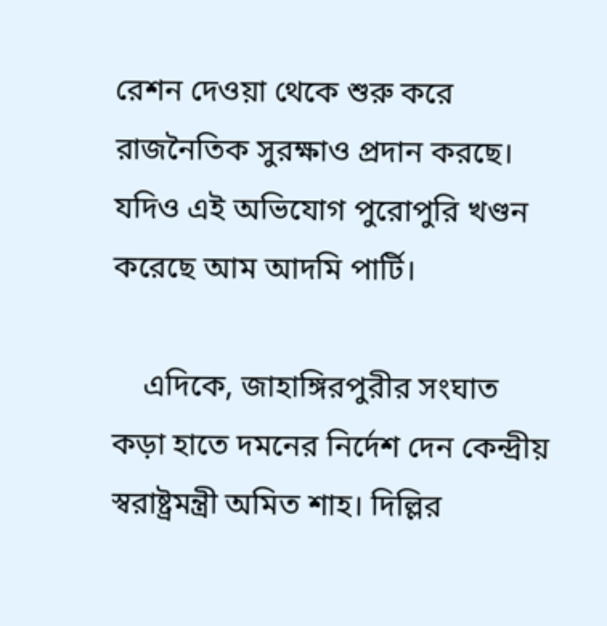রেশন দেওয়া থেকে শুরু করে রাজনৈতিক সুরক্ষাও প্রদান করছে। যদিও এই অভিযোগ পুরোপুরি খণ্ডন করেছে আম আদমি পার্টি।

    এদিকে, জাহাঙ্গিরপুরীর সংঘাত কড়া হাতে দমনের নির্দেশ দেন কেন্দ্রীয় স্বরাষ্ট্রমন্ত্রী অমিত শাহ। দিল্লির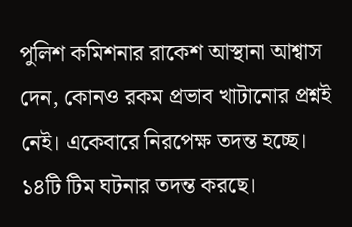পুলিশ কমিশনার রাকেশ আস্থানা আশ্বাস দেন, কোনও রকম প্রভাব খাটানোর প্রশ্নই নেই। একেবারে নিরপেক্ষ তদন্ত হচ্ছে। ১৪টি টিম ঘটনার তদন্ত করছে।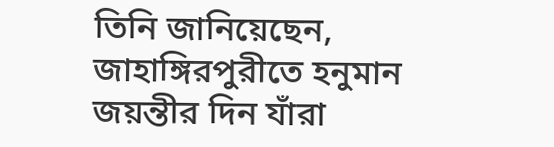তিনি জানিয়েছেন, জাহাঙ্গিরপুরীতে হনুমান জয়ন্তীর দিন যাঁরা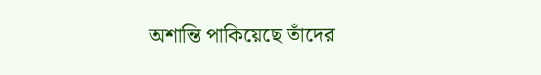অশান্তি পাকিয়েছে তাঁদের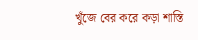খুঁজে বের করে কড়া শাস্তি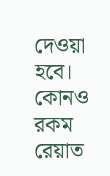দেওয়া হবে। কোনও রকম রেয়াত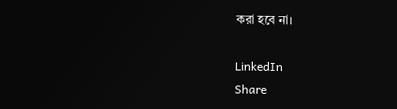করা হবে না।

LinkedIn
Share